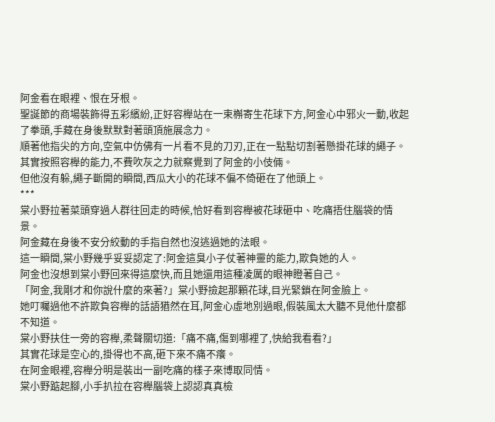阿金看在眼裡、恨在牙根。
聖誕節的商場裝飾得五彩繽紛,正好容櫸站在一束槲寄生花球下方,阿金心中邪火一動,收起了拳頭,手藏在身後默默對著頭頂施展念力。
順著他指尖的方向,空氣中仿佛有一片看不見的刀刃,正在一點點切割著懸掛花球的繩子。
其實按照容櫸的能力,不費吹灰之力就察覺到了阿金的小伎倆。
但他沒有躲,繩子斷開的瞬間,西瓜大小的花球不偏不倚砸在了他頭上。
***
棠小野拉著菜頭穿過人群往回走的時候,恰好看到容櫸被花球砸中、吃痛捂住腦袋的情景。
阿金藏在身後不安分絞動的手指自然也沒逃過她的法眼。
這一瞬間,棠小野幾乎妥妥認定了:阿金這臭小子仗著神靈的能力,欺負她的人。
阿金也沒想到棠小野回來得這麼快,而且她還用這種凌厲的眼神瞪著自己。
「阿金,我剛才和你說什麼的來著?」棠小野撿起那顆花球,目光緊鎖在阿金臉上。
她叮囑過他不許欺負容櫸的話語猶然在耳,阿金心虛地別過眼,假裝風太大聽不見他什麼都不知道。
棠小野扶住一旁的容櫸,柔聲關切道:「痛不痛,傷到哪裡了,快給我看看?」
其實花球是空心的,掛得也不高,砸下來不痛不癢。
在阿金眼裡,容櫸分明是裝出一副吃痛的樣子來博取同情。
棠小野踮起腳,小手扒拉在容櫸腦袋上認認真真檢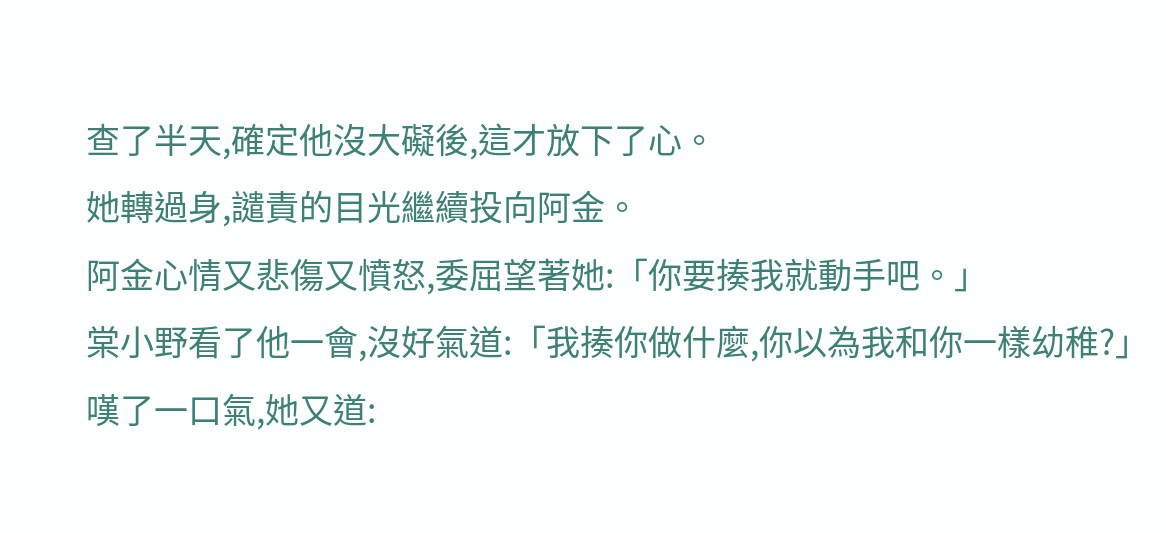查了半天,確定他沒大礙後,這才放下了心。
她轉過身,譴責的目光繼續投向阿金。
阿金心情又悲傷又憤怒,委屈望著她:「你要揍我就動手吧。」
棠小野看了他一會,沒好氣道:「我揍你做什麼,你以為我和你一樣幼稚?」
嘆了一口氣,她又道: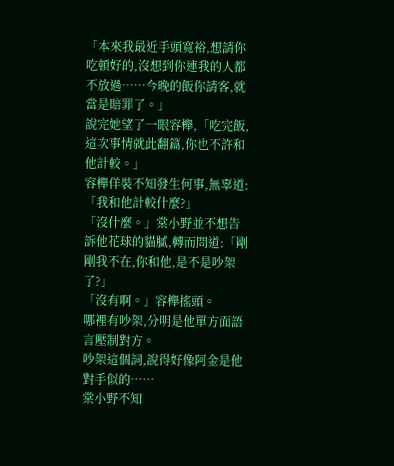「本來我最近手頭寬裕,想請你吃頓好的,沒想到你連我的人都不放過……今晚的飯你請客,就當是賠罪了。」
說完她望了一眼容櫸,「吃完飯,這次事情就此翻篇,你也不許和他計較。」
容櫸佯裝不知發生何事,無辜道:「我和他計較什麼?」
「沒什麼。」棠小野並不想告訴他花球的貓膩,轉而問道:「剛剛我不在,你和他,是不是吵架了?」
「沒有啊。」容櫸搖頭。
哪裡有吵架,分明是他單方面語言壓制對方。
吵架這個詞,說得好像阿金是他對手似的……
棠小野不知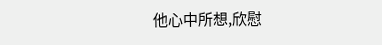他心中所想,欣慰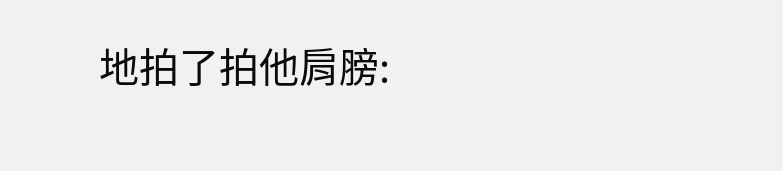地拍了拍他肩膀: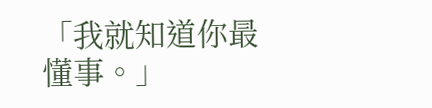「我就知道你最懂事。」